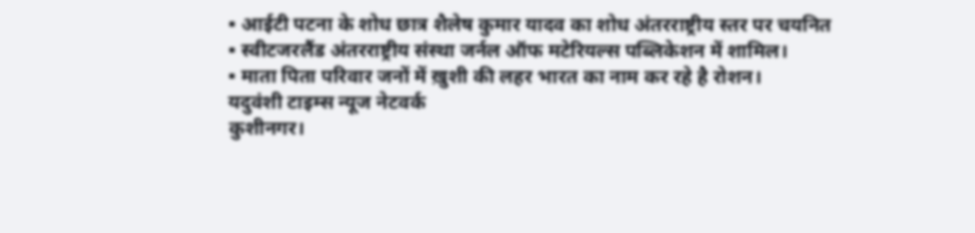▪ आईटी पटना के शोध छात्र शैलेष कुमार यादव का शोध अंतरराष्ट्रीय स्तर पर चयनित
▪ स्वीटजरलैंड अंतरराष्ट्रीय संस्था जर्नल ऑफ मटेरियल्स पब्लिकेशन में शामिल।
▪ माता पिता परिवार जनों में ख़ुशी की लहर भारत का नाम कर रहे है रोशन।
यदुवंशी टाइम्स न्यूज नेटवर्क
कुशीनगर।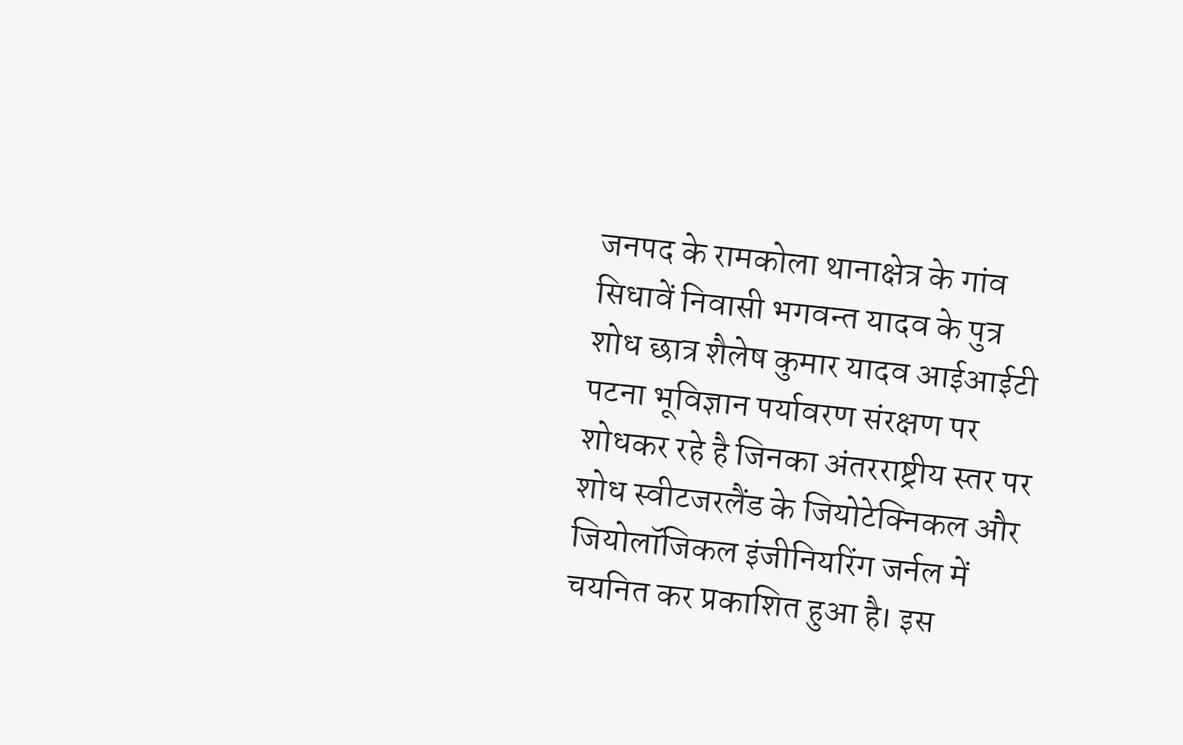जनपद के रामकोला थानाक्षेत्र के गांव सिधावें निवासी भगवन्त यादव के पुत्र शोध छात्र शैलेष कुमार यादव आईआईटी पटना भूविज्ञान पर्यावरण संरक्षण पर शोधकर रहे है जिनका अंतरराष्ट्रीय स्तर पर शोध स्वीटजरलैंड के जियोटेक्निकल और जियोलॉजिकल इंजीनियरिंग जर्नल में चयनित कर प्रकाशित हुआ है। इस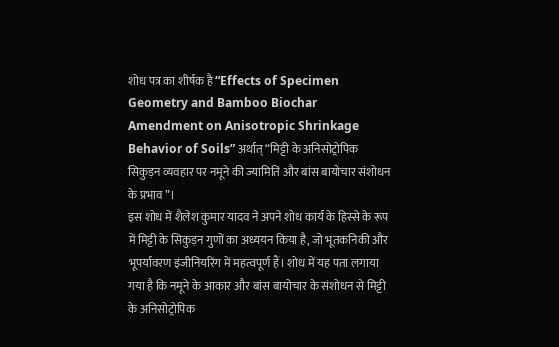शोध पत्र का शीर्षक है “Effects of Specimen Geometry and Bamboo Biochar Amendment on Anisotropic Shrinkage Behavior of Soils” अर्थात् “मिट्टी के अनिसोट्रोपिक सिकुड़न व्यवहार पर नमूने की ज्यामिति और बांस बायोचार संशोधन के प्रभाव”।
इस शोध में शैलेश कुमार यादव ने अपने शोध कार्य के हिस्से के रूप में मिट्टी के सिकुड़न गुणों का अध्ययन किया है, जो भूतकनिकी और भूपर्यावरण इंजीनियरिंग में महत्वपूर्ण हैं। शोध में यह पता लगाया गया है कि नमूने के आकार और बांस बायोचार के संशोधन से मिट्टी के अनिसोट्रोपिक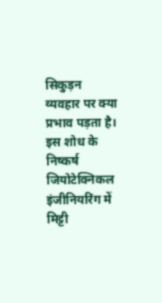सिकुड़न व्यवहार पर क्या प्रभाव पड़ता है।
इस शोध के निष्कर्ष जियोटेक्निकल इंजीनियरिंग में मिट्टी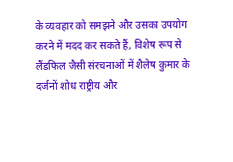के व्यवहार को समझने और उसका उपयोग करने में मदद कर सकते हैं, विशेष रूप से लैंडफिल जैसी संरचनाओं में शैलेष कुमार के दर्जनों शोध राष्ट्रीय और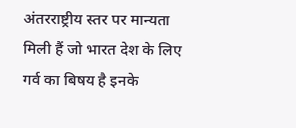अंतरराष्ट्रीय स्तर पर मान्यता मिली हैं जो भारत देश के लिए गर्व का बिषय है इनके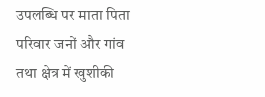उपलब्धि पर माता पिता परिवार जनों और गांव तथा क्षेत्र में खुशीकी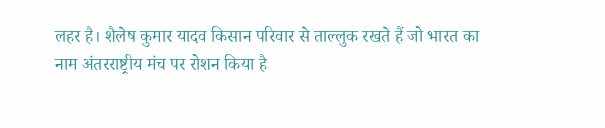लहर है। शैलेष कुमार यादव किसान परिवार से ताल्लुक रखते हैं जो भारत का नाम अंतरराष्ट्रीय मंच पर रोशन किया है